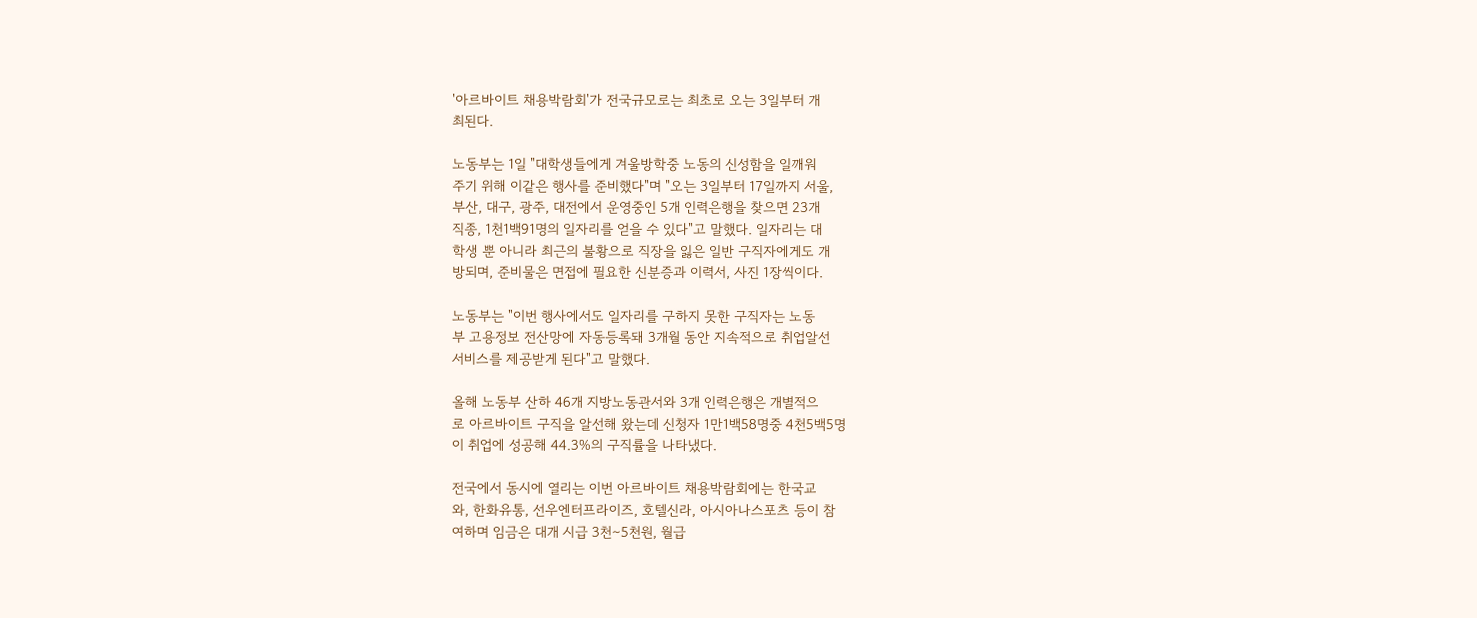'아르바이트 채용박람회'가 전국규모로는 최초로 오는 3일부터 개
최된다.

노동부는 1일 "대학생들에게 겨울방학중 노동의 신성함을 일깨워
주기 위해 이같은 행사를 준비했다"며 "오는 3일부터 17일까지 서울,
부산, 대구, 광주, 대전에서 운영중인 5개 인력은행을 찾으면 23개
직종, 1천1백91명의 일자리를 얻을 수 있다"고 말했다. 일자리는 대
학생 뿐 아니라 최근의 불황으로 직장을 잃은 일반 구직자에게도 개
방되며, 준비물은 면접에 필요한 신분증과 이력서, 사진 1장씩이다.

노동부는 "이번 행사에서도 일자리를 구하지 못한 구직자는 노동
부 고용정보 전산망에 자동등록돼 3개월 동안 지속적으로 취업알선
서비스를 제공받게 된다"고 말했다.

올해 노동부 산하 46개 지방노동관서와 3개 인력은행은 개별적으
로 아르바이트 구직을 알선해 왔는데 신청자 1만1백58명중 4천5백5명
이 취업에 성공해 44.3%의 구직률을 나타냈다.

전국에서 동시에 열리는 이번 아르바이트 채용박람회에는 한국교
와, 한화유통, 선우엔터프라이즈, 호텔신라, 아시아나스포츠 등이 참
여하며 임금은 대개 시급 3천∼5천원, 월급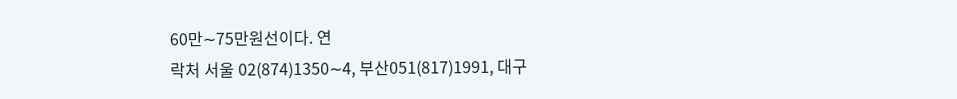60만∼75만원선이다. 연
락처 서울 02(874)1350∼4, 부산051(817)1991, 대구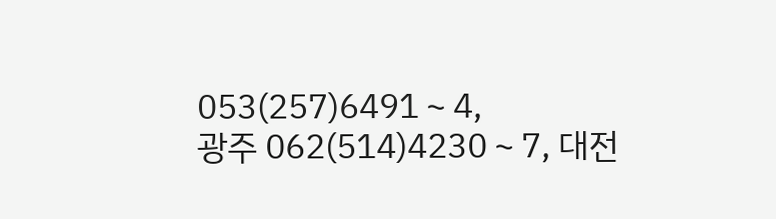053(257)6491∼4,
광주 062(514)4230∼7, 대전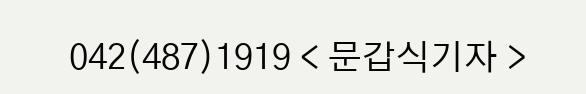042(487)1919 < 문갑식기자 >